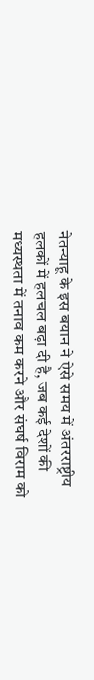नेतन्याहू के इस बयान ने ऐसे समय में अंतरराष्ट्रीय हलकों में हलचल बढ़ा दी है, जब कई देशों की मध्यस्थता में तनाव कम करने और संघर्ष विराम को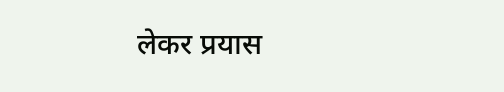लेकर प्रयास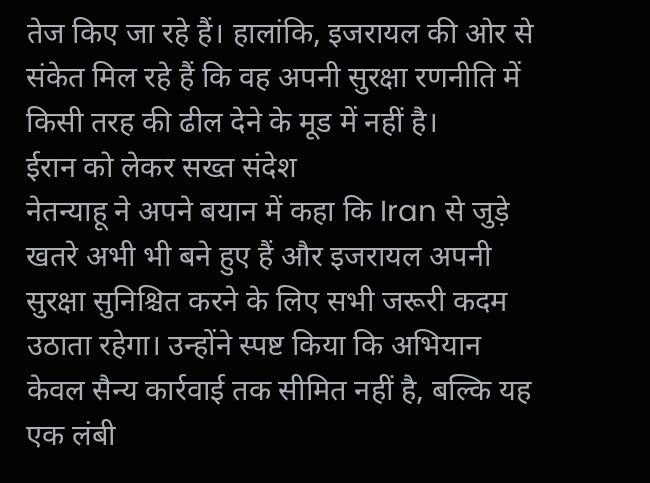तेज किए जा रहे हैं। हालांकि, इजरायल की ओर से संकेत मिल रहे हैं कि वह अपनी सुरक्षा रणनीति में किसी तरह की ढील देने के मूड में नहीं है।
ईरान को लेकर सख्त संदेश
नेतन्याहू ने अपने बयान में कहा कि Iran से जुड़े खतरे अभी भी बने हुए हैं और इजरायल अपनी सुरक्षा सुनिश्चित करने के लिए सभी जरूरी कदम उठाता रहेगा। उन्होंने स्पष्ट किया कि अभियान केवल सैन्य कार्रवाई तक सीमित नहीं है, बल्कि यह एक लंबी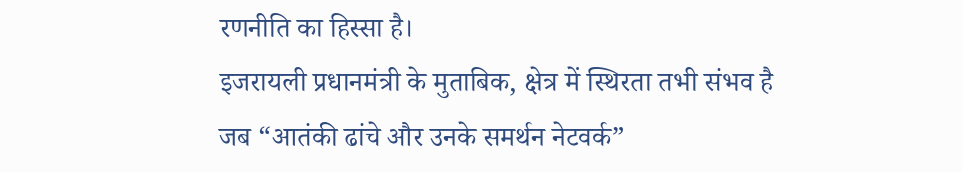रणनीति का हिस्सा है।
इजरायली प्रधानमंत्री के मुताबिक, क्षेत्र में स्थिरता तभी संभव है जब “आतंकी ढांचे और उनके समर्थन नेटवर्क”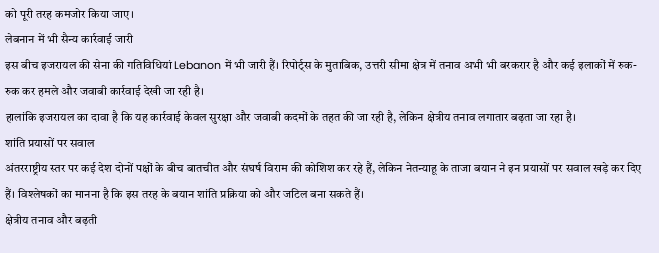को पूरी तरह कमजोर किया जाए।
लेबनान में भी सैन्य कार्रवाई जारी
इस बीच इजरायल की सेना की गतिविधियां Lebanon में भी जारी हैं। रिपोर्ट्स के मुताबिक, उत्तरी सीमा क्षेत्र में तनाव अभी भी बरकरार है और कई इलाकों में रुक-रुक कर हमले और जवाबी कार्रवाई देखी जा रही है।
हालांकि इजरायल का दावा है कि यह कार्रवाई केवल सुरक्षा और जवाबी कदमों के तहत की जा रही है, लेकिन क्षेत्रीय तनाव लगातार बढ़ता जा रहा है।
शांति प्रयासों पर सवाल
अंतरराष्ट्रीय स्तर पर कई देश दोनों पक्षों के बीच बातचीत और संघर्ष विराम की कोशिश कर रहे हैं, लेकिन नेतन्याहू के ताजा बयान ने इन प्रयासों पर सवाल खड़े कर दिए हैं। विश्लेषकों का मानना है कि इस तरह के बयान शांति प्रक्रिया को और जटिल बना सकते हैं।
क्षेत्रीय तनाव और बढ़ती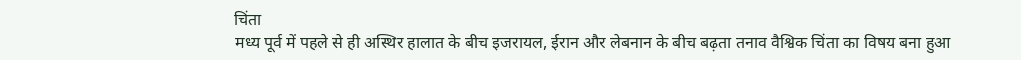चिंता
मध्य पूर्व में पहले से ही अस्थिर हालात के बीच इजरायल, ईरान और लेबनान के बीच बढ़ता तनाव वैश्विक चिंता का विषय बना हुआ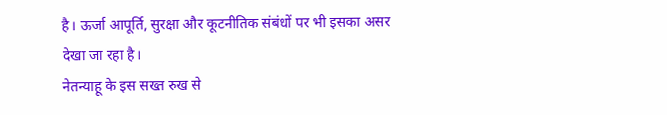है। ऊर्जा आपूर्ति, सुरक्षा और कूटनीतिक संबंधों पर भी इसका असर देखा जा रहा है।
नेतन्याहू के इस सख्त रुख से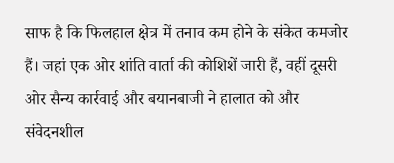साफ है कि फिलहाल क्षेत्र में तनाव कम होने के संकेत कमजोर हैं। जहां एक ओर शांति वार्ता की कोशिशें जारी हैं, वहीं दूसरी ओर सैन्य कार्रवाई और बयानबाजी ने हालात को और संवेदनशील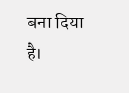बना दिया है।